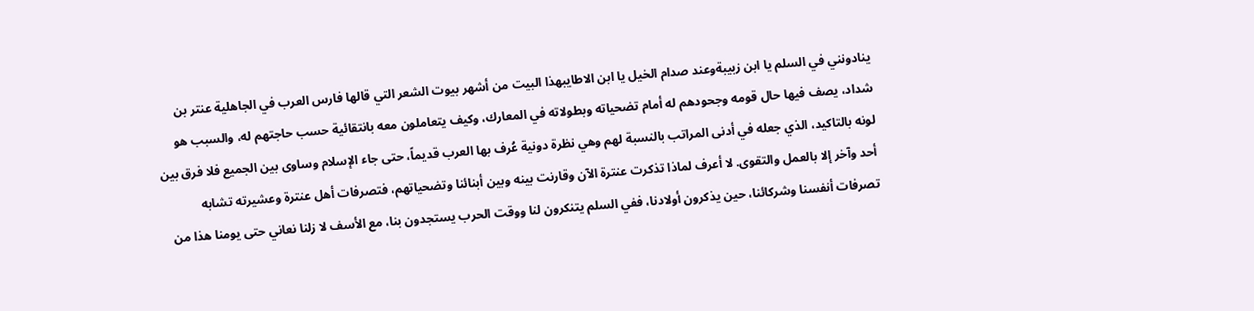ينادونني في السلم يا ابن زبيبةوعند صدام الخيل يا ابن الاطايبهذا البيت من أشهر بيوت الشعر التي قالها فارس العرب في الجاهلية عنتر بن شداد، يصف فيها حال قومه وجحودهم له أمام تضحياته وبطولاته في المعارك، وكيف يتعاملون معه بانتقائية حسب حاجتهم له، والسبب هو لونه بالتاكيد، الذي جعله في أدنى المراتب بالنسبة لهم وهي نظرة دونية عُرف بها العرب قديماً، حتى جاء الإسلام وساوى بين الجميع فلا فرق بين أحد وآخر إلا بالعمل والتقوى. لا أعرف لماذا تذكرت عنترة الآن وقارنت بينه وبين أبنائنا وتضحياتهم، فتصرفات أهل عنترة وعشيرته تشابه تصرفات أنفسنا وشركائنا، حين يذكرون أولادنا، ففي السلم يتنكرون لنا ووقت الحرب يستجدون بنا، مع الأسف لا زلنا نعاني حتى يومنا هذا من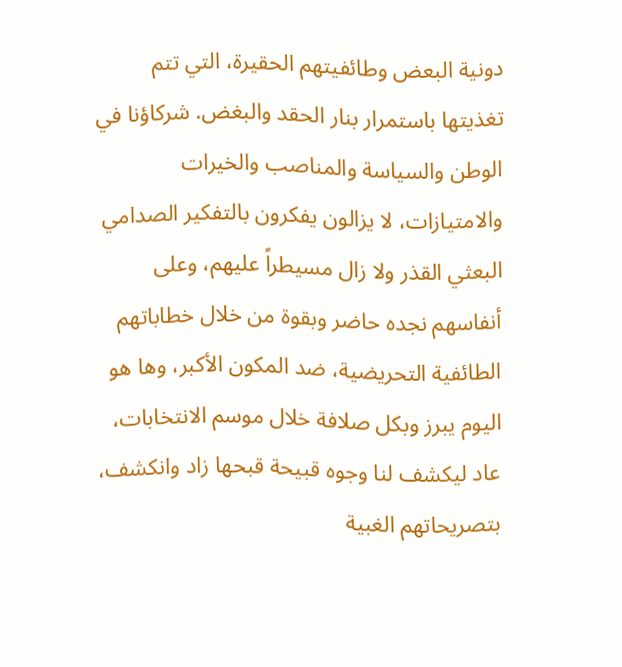دونية البعض وطائفيتهم الحقيرة، التي تتم تغذيتها باستمرار بنار الحقد والبغض. شركاؤنا في الوطن والسياسة والمناصب والخيرات والامتيازات، لا يزالون يفكرون بالتفكير الصدامي البعثي القذر ولا زال مسيطراً عليهم، وعلى أنفاسهم نجده حاضر وبقوة من خلال خطاباتهم الطائفية التحريضية، ضد المكون الأكبر، وها هو اليوم يبرز وبكل صلافة خلال موسم الانتخابات، عاد ليكشف لنا وجوه قبيحة قبحها زاد وانكشف، بتصريحاتهم الغبية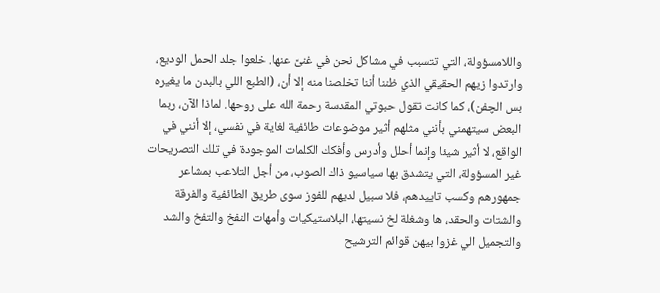واللامسؤولة، التي تتسبب في مشاكل نحن في غنىً عنها. خلعوا جلد الحمل الوديع، وارتدوا زيهم الحقيقي الذي ظننا أننا تخلصنا منه إلا أن، (الطبع اللي بالبدن ما يغيره بس الچفن)، كما كانت تقول حبوتي المقدسة رحمة الله على روحها. لماذا الآن، ربما البعض سيتهمني بأنني مثلهم أثير موضوعات طائفية لغاية في نفسي، إلا أنني في الواقع، لا أثير شيئا وإنما أحلل وأدرس وأفكك الكلمات الموجودة في تلك التصريحات غير المسؤولة، التي يتشدق بها سياسيو ذاك الصوب، من أجل التلاعب بمشاعر جمهورهم وكسب تاييدهم، فلا سبيل لديهم للفوز سوى طريق الطائفية والفرقة والشتات والحقد، ها وشغلة لخ نسيتها، البلاستيكيات وأمهات النفخ والتفخ والشد والتجميل الي غزوا بيهن قوائم الترشيح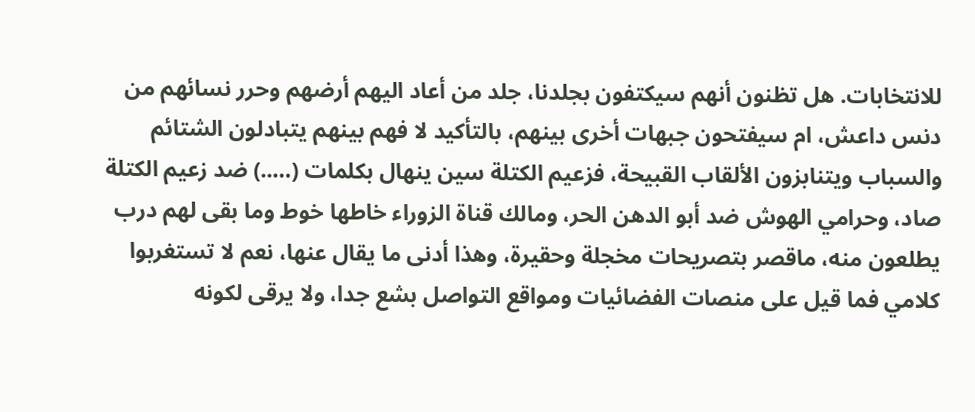للانتخابات. هل تظنون أنهم سيكتفون بجلدنا، جلد من أعاد اليهم أرضهم وحرر نسائهم من دنس داعش، ام سيفتحون جبهات أخرى بينهم، بالتأكيد لا فهم بينهم يتبادلون الشتائم والسباب ويتنابزون الألقاب القبيحة، فزعيم الكتلة سين ينهال بكلمات (…..) ضد زعيم الكتلة صاد، وحرامي الهوش ضد أبو الدهن الحر، ومالك قناة الزوراء خاطها خوط وما بقى لهم درب يطلعون منه، ماقصر بتصريحات مخجلة وحقيرة، وهذا أدنى ما يقال عنها، نعم لا تستغربوا كلامي فما قيل على منصات الفضائيات ومواقع التواصل بشع جدا، ولا يرقى لكونه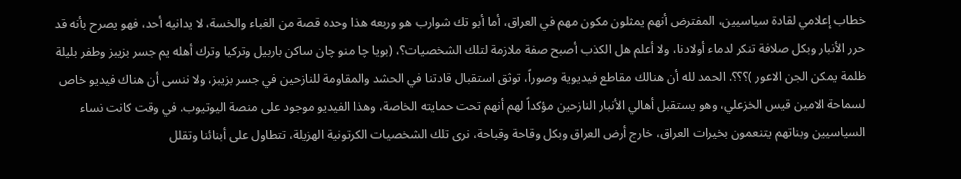خطاب إعلامي لقادة سياسيين، المفترض أنهم يمثلون مكون مهم في العراق، أما أبو تك شوارب هو وربعه هذا وحده قصة من الغباء والخسة، لا يدانيه أحد، فهو يصرح بأنه قد حرر الأنبار وبكل صلافة تنكر لدماء أولادنا، ولا أعلم هل الكذب أصبح صفة ملازمة لتلك الشخصيات؟، (بويا چا منو چان ساكن باربيل وتركيا وترك أهله يم جسر بزيبز وطفر بليلة ظلمة يمكن الجن الاعور )؟؟؟. الحمد لله أن هنالك مقاطع فيديوية وصوراً، توثق استقبال قادتنا في الحشد والمقاومة للنازحين في جسر بزيبز، ولا ننسى أن هناك فيديو خاص لسماحة الامين قيس الخزعلي، وهو يستقبل أهالي الأنبار النازحين مؤكداً لهم أنهم تحت حمايته الخاصة، وهذا الفيديو موجود على منصة اليوتيوب. في وقت كانت نساء السياسيين وبناتهم يتنعمون بخيرات العراق، خارج أرض العراق وبكل وقاحة وقباحة، نرى تلك الشخصيات الكرتونية الهزيلة، تتطاول على أبنائنا وتقلل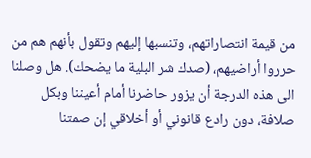من قيمة انتصاراتهم، وتنسبها إليهم وتقول بأنهم هم من حرروا أراضيهم، (صدك شر البلية ما يضحك). هل وصلنا الى هذه الدرجة أن يزور حاضرنا أمام أعيننا وبكل صلافة، دون رادع قانوني أو أخلاقي إن صمتنا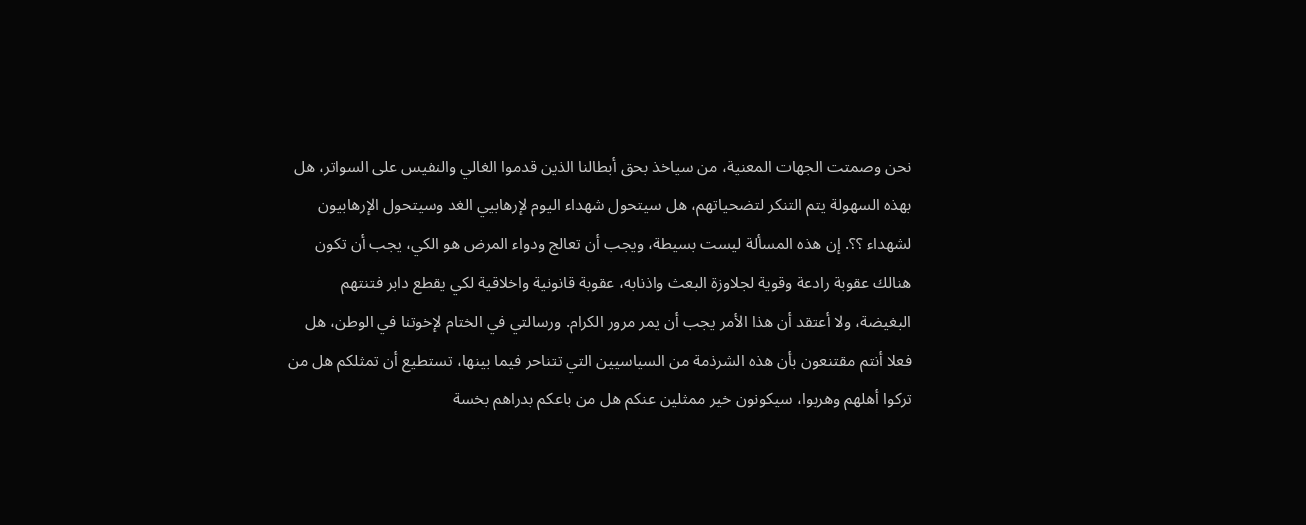نحن وصمتت الجهات المعنية، من سياخذ بحق أبطالنا الذين قدموا الغالي والنفيس على السواتر، هل بهذه السهولة يتم التنكر لتضحياتهم، هل سيتحول شهداء اليوم لإرهابيي الغد وسيتحول الإرهابيون لشهداء ؟؟. إن هذه المسألة ليست بسيطة، ويجب أن تعالج ودواء المرض هو الكي، يجب أن تكون هنالك عقوبة رادعة وقوية لجلاوزة البعث واذنابه، عقوبة قانونية واخلاقية لكي يقطع دابر فتنتهم البغيضة، ولا أعتقد أن هذا الأمر يجب أن يمر مرور الكرام. ورسالتي في الختام لإخوتنا في الوطن، هل فعلا أنتم مقتنعون بأن هذه الشرذمة من السياسيين التي تتناحر فيما بينها، تستطيع أن تمثلكم هل من تركوا أهلهم وهربوا، سيكونون خير ممثلين عنكم هل من باعكم بدراهم بخسة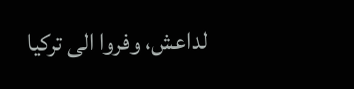لداعش، وفروا الى تركيا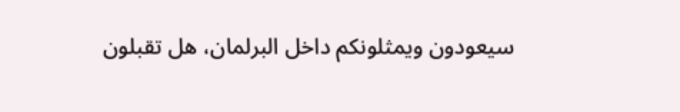سيعودون ويمثلونكم داخل البرلمان، هل تقبلون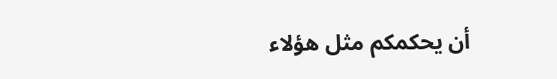أن يحكمكم مثل هؤلاء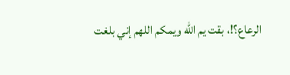الرعاع؟!، بقت يم الله ويمكم اللهم إني بلغت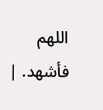اللهم فأشهد. |